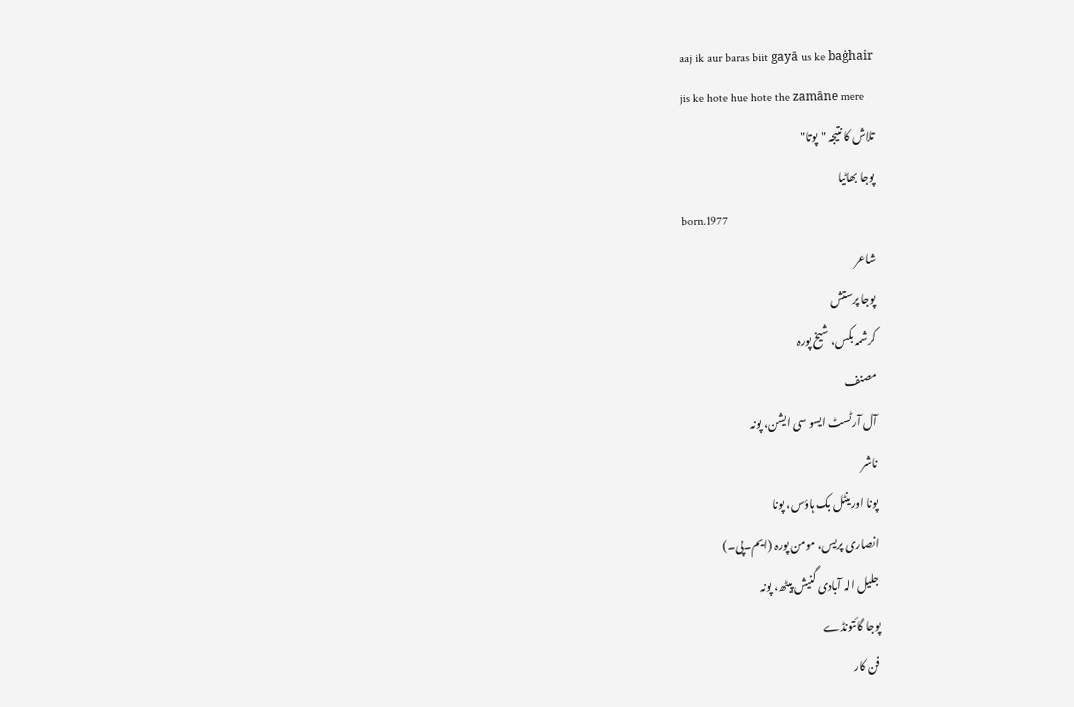aaj ik aur baras biit gayā us ke baġhair
jis ke hote hue hote the zamāne mere
تلاش کا نتیجہ "پوتا"
پوجا بھاٹیا
born.1977
شاعر
پوجا پرستش
کرشمہ بکس، شیخ پورہ
مصنف
آل آرٹسٹ ایسو سی ایشن، پونہ
ناشر
پونا اورینٹل بک ہاؤس، پونا
انصاری پریس، مومن پورہ (ایم۔پی۔)
جلیل الہ آبادی گنیش پیٹھ، پونہ
پوجا گائتونڈے
فن کار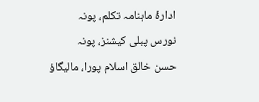ادارۂ ماہنامہ تکلم، پونہ
نورس پبلی کیشنز، پونہ
حسن خالق اسلام پورا، مالیگاؤ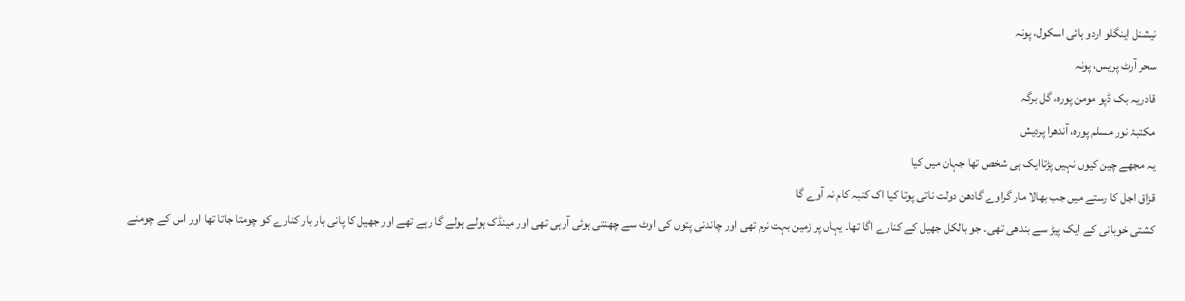نیشنل اینگلو اردو ہائی اسکول، پونہ
سحر آرٹ پریس، پونہ
قادریہ بک ڈپو مومن پورہ، گل برگہ
مکتبۂ نور مسلم پورہ، آندھرا پردیش
یہ مجھے چین کیوں نہیں پڑتاایک ہی شخص تھا جہان میں کیا
قزاق اجل کا رستے میں جب بھالا مار گراوے گادھن دولت ناتی پوتا کیا اک کنبہ کام نہ آوے گا
کشتی خوبانی کے ایک پیڑ سے بندھی تھی۔ جو بالکل جھیل کے کنارے اگا تھا۔ یہاں پر زمین بہت نرم تھی اور چاندنی پتوں کی اوٹ سے چھنتی ہوئی آرہی تھی اور مینڈک ہولے ہولے گا رہے تھے اور جھیل کا پانی بار بار کنارے کو چومتا جاتا تھا اور اس کے چومنے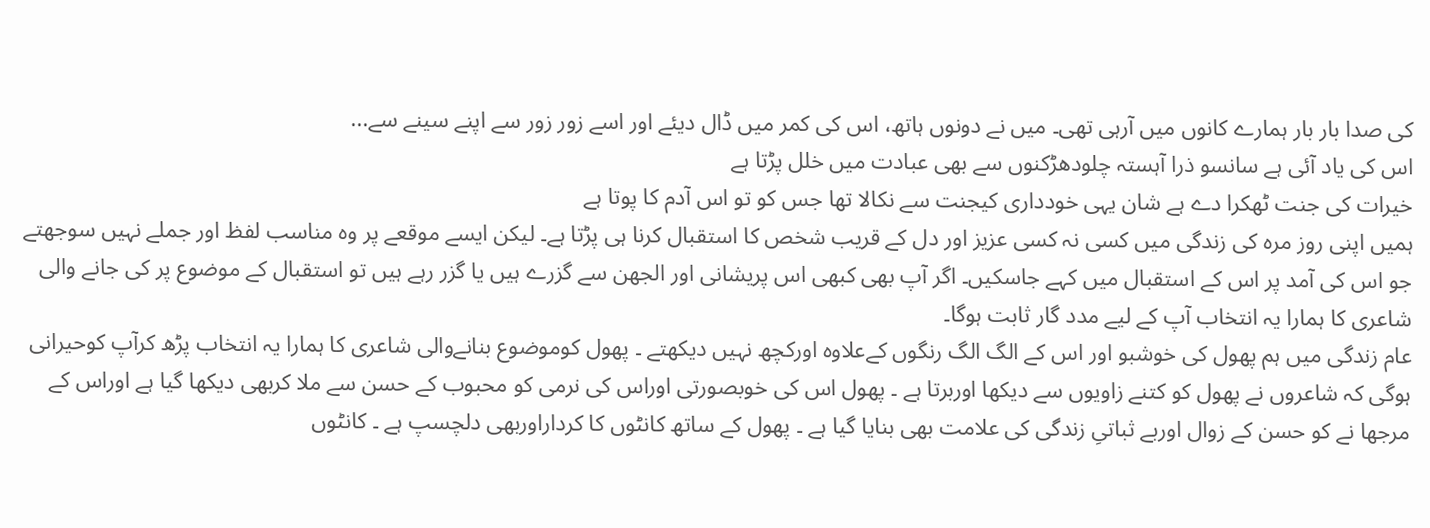کی صدا بار بار ہمارے کانوں میں آرہی تھی۔ میں نے دونوں ہاتھ، اس کی کمر میں ڈال دیئے اور اسے زور زور سے اپنے سینے سے...
اس کی یاد آئی ہے سانسو ذرا آہستہ چلودھڑکنوں سے بھی عبادت میں خلل پڑتا ہے
خیرات کی جنت ٹھکرا دے ہے شان یہی خودداری کیجنت سے نکالا تھا جس کو تو اس آدم کا پوتا ہے
ہمیں اپنی روز مرہ کی زندگی میں کسی نہ کسی عزیز اور دل کے قریب شخص کا استقبال کرنا ہی پڑتا ہے۔ لیکن ایسے موقعے پر وہ مناسب لفظ اور جملے نہیں سوجھتے جو اس کی آمد پر اس کے استقبال میں کہے جاسکیں۔ اگر آپ بھی کبھی اس پریشانی اور الجھن سے گزرے ہیں یا گزر رہے ہیں تو استقبال کے موضوع پر کی جانے والی شاعری کا ہمارا یہ انتخاب آپ کے لیے مدد گار ثابت ہوگا۔
عام زندگی میں ہم پھول کی خوشبو اور اس کے الگ الگ رنگوں کےعلاوہ اورکچھ نہیں دیکھتے ۔ پھول کوموضوع بنانےوالی شاعری کا ہمارا یہ انتخاب پڑھ کرآپ کوحیرانی ہوگی کہ شاعروں نے پھول کو کتنے زاویوں سے دیکھا اوربرتا ہے ۔ پھول اس کی خوبصورتی اوراس کی نرمی کو محبوب کے حسن سے ملا کربھی دیکھا گیا ہے اوراس کے مرجھا نے کو حسن کے زوال اوربے ثباتیِ زندگی کی علامت بھی بنایا گیا ہے ۔ پھول کے ساتھ کانٹوں کا کرداراوربھی دلچسپ ہے ۔ کانٹوں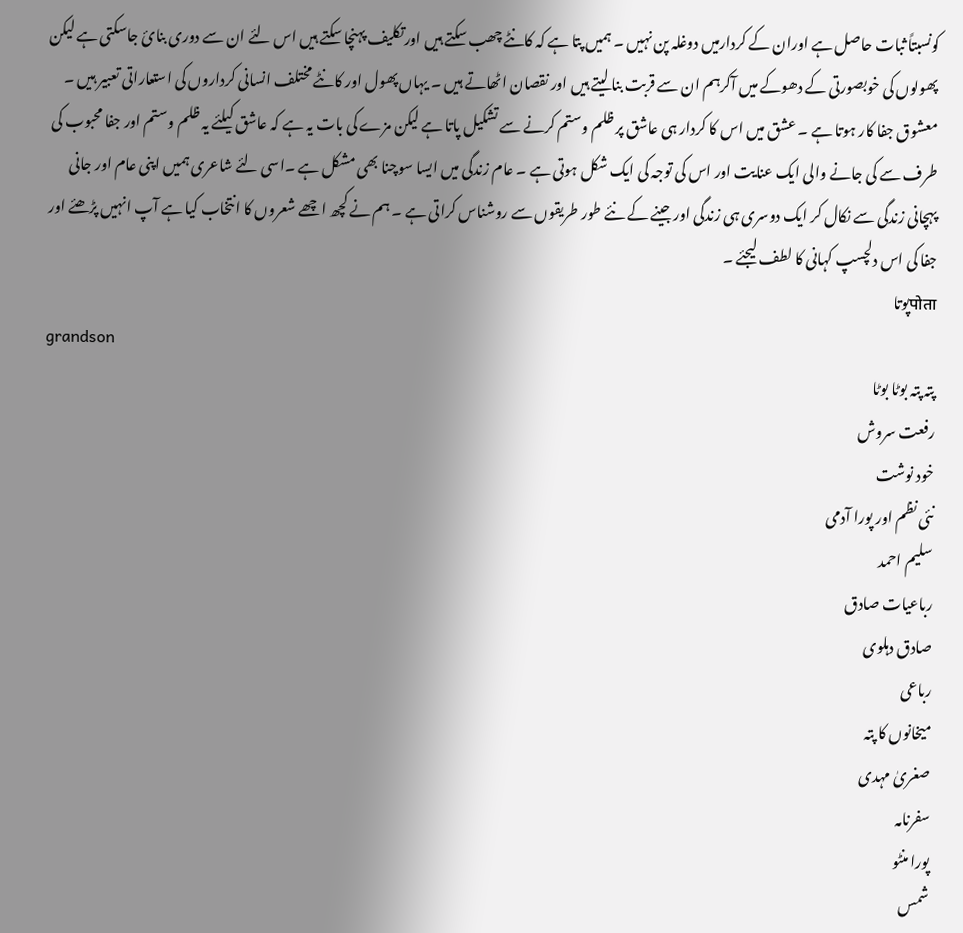کونسبتاً ثبات حاصل ہے اوران کے کردارمیں دوغلہ پن نہیں ۔ ہمیں پتا ہے کہ کانٹے چھب سکتے ہیں اورتکلیف پہنچا سکتے ہیں اس لئے ان سے دوری بنائ جاسکتی ہے لیکن پھولوں کی خوبصورتی کے دھوکے میں آکرہم ان سے قربت بنا لیتے ہیں اور نقصان اٹھاتے ہیں ۔ یہاں پھول اور کانٹے مختلف انسانی کرداروں کی استعاراتی تعبیر ہیں ۔
معشوق جفا کار ہوتا ہے ۔ عشق میں اس کا کردار ہی عاشق پر ظلم وستم کرنے سے تشکیل پاتا ہے لیکن مزے کی بات یہ ہے کہ عاشق کیلئے یہ ظلم وستم اور جفا محبوب کی طرف سے کی جانے والی ایک عنایت اور اس کی توجہ کی ایک شکل ہوتی ہے ۔ عام زندگی میں ایسا سوچنا بھی مشکل ہے ۔اسی لئے شاعری ہمیں اپنی عام اور جانی پہچانی زندگی سے نکال کر ایک دوسری ہی زندگی اور جینے کے نئے طور طریقوں سے روشناس کراتی ہے ۔ ہم نے کچھ اچھے شعروں کا انتخاب کیا ہے آپ انہیں پڑھئے اور جفا کی اس دلچسپ کہانی کا لطف لیجئے ۔
पोताپوتا
grandson
پتہ پتہ بوٹا بوٹا
رفعت سروش
خود نوشت
نئی نظم اور پورا آدمی
سلیم احمد
رباعیات صادق
صادق دہلوی
رباعی
میخانوں کا پتہ
صغریٰ مہدی
سفرنامہ
پورا منٹو
شمس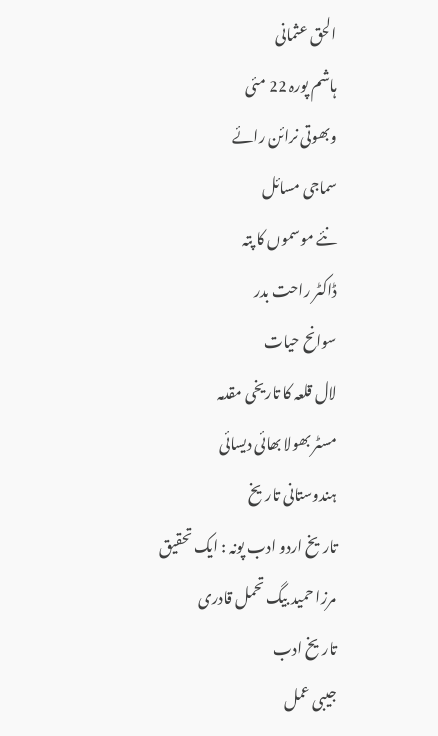الحق عثمانی
ہاشم پورہ 22 مئی
وبھوتی نرائن رائے
سماجی مسائل
نئے موسموں کا پتہ
ڈاکٹر راحت بدر
سوانح حیات
لال قلعہ کا تاریخی مقدمہ
مسٹر بھولا بھائی دیسائی
ہندوستانی تاریخ
تاریخ اردو ادب پونہ : ایک تحقیق
مرزا حمید بیگ تحمل قادری
تاریخ ادب
جیبی عمل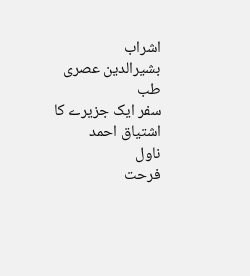اشراب
بشیرالدین عصری
طب
سفر ایک جزیرے کا
اشتیاق احمد
ناول
فرحت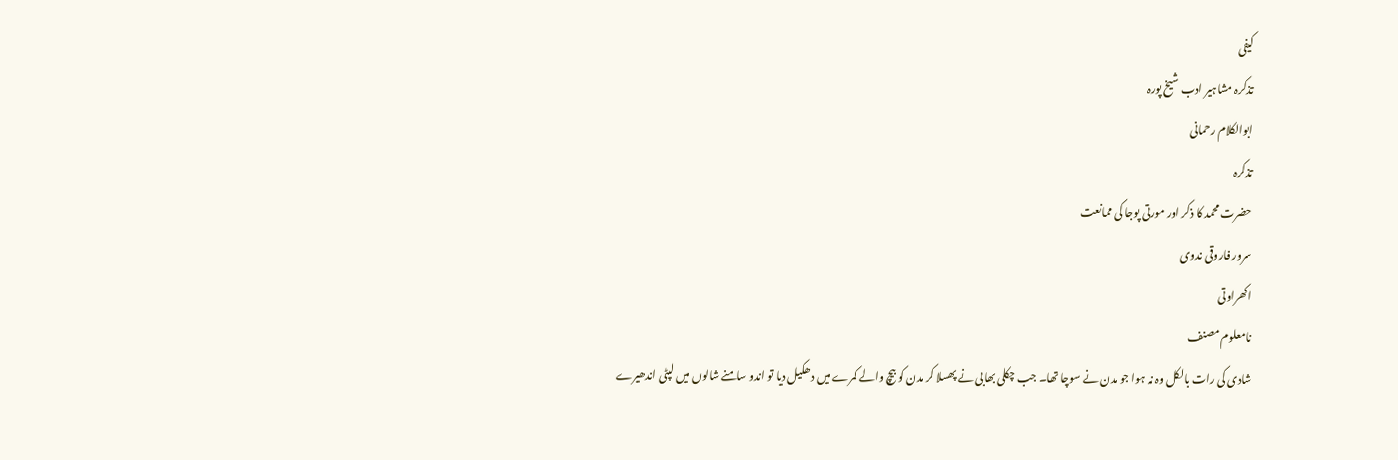کیفی
تذکرہ مشاہیر ادب شیخ پورہ
ابوالکلام رحمانی
تذکرہ
حضرت محمد کا ذکر اور مورتی پوجا کی ممانعت
سرور فاروقی ندوی
اکھراوتی
نامعلوم مصنف
شادی کی رات بالکل وہ نہ ہوا جو مدن نے سوچا تھا۔ جب چکلی بھابی نے پھسلا کر مدن کو بیچ والے کمرے میں دھکیل دیا تو اندو سامنے شالوں میں لپٹی اندھیرے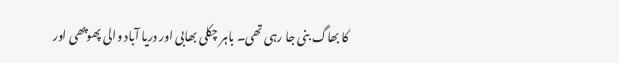کا بھاگ بنی جا رہی تھی۔ باہر چکلی بھابی اور دریا آباد والی پھوپھی اور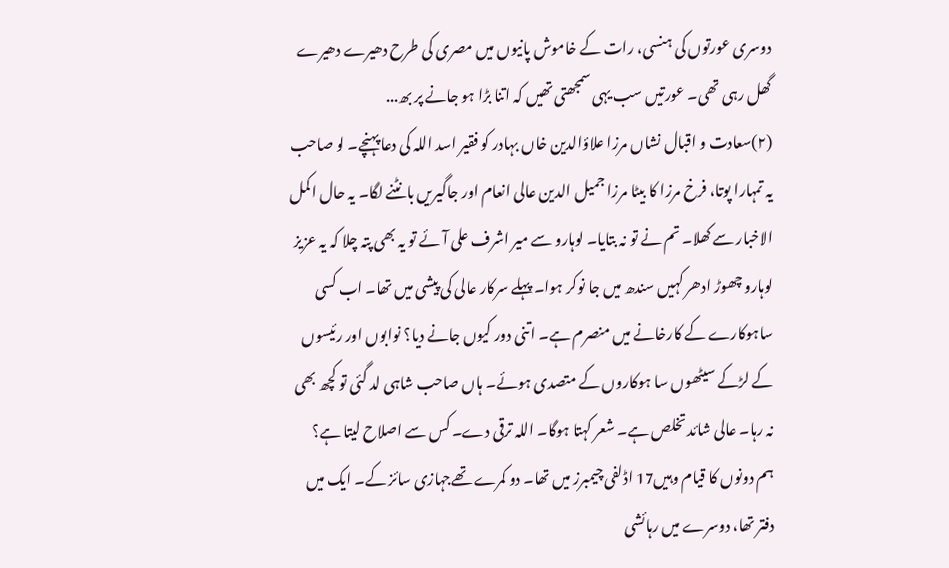دوسری عورتوں کی ہنسی، رات کے خاموش پانیوں میں مصری کی طرح دھیرے دھیرے گھل رہی تھی۔ عورتیں سب یہی سمجھتی تھیں کہ اتنا بڑا ہو جانے پر بھ...
(۲)سعادت و اقبال نشاں مرزا علاؤالدین خاں بہادر کو فقیر اسد اللہ کی دعا پہنچے۔ لو صاحب یہ تمہارا پوتا، فرخ مرزا کا بیٹا مرزا جمیل الدین عالی انعام اور جاگیریں بانٹنے لگا۔ یہ حال اکمل الاخبار سے کھلا۔ تم نے تو نہ بتایا۔ لوہارو سے میر اشرف علی آئے تو یہ بھی پتہ چلا کہ یہ عزیز لوہارو چھوڑ ادھر کہیں سندھ میں جا نوکر ہوا۔ پہلے سرکار عالی کی پیشی میں تھا۔ اب کسی ساہوکارے کے کارخانے میں منصرم ہے۔ اتنی دور کیوں جانے دیا؟ نوابوں اور رئیسوں کے لڑکے سیٹھوں سا ہوکاروں کے متصدی ہوئے۔ ہاں صاحب شاہی لد گئی تو کچھ بھی نہ رہا۔ عالی شائد تخلص ہے۔ شعر کہتا ہوگا۔ اللہ ترقی دے۔ کس سے اصلاح لیتا ہے؟
ہم دونوں کا قیام وہیں17 اڈلفی چیمبرز میں تھا۔ دو کمرے تھےجہازی سائز کے۔ ایک میں دفتر تھا، دوسرے میں رہائشی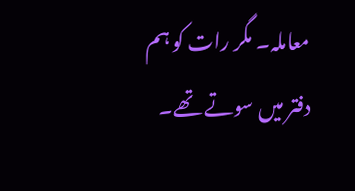معاملہ۔ مگر رات کو ہم دفتر میں سوتے تھے۔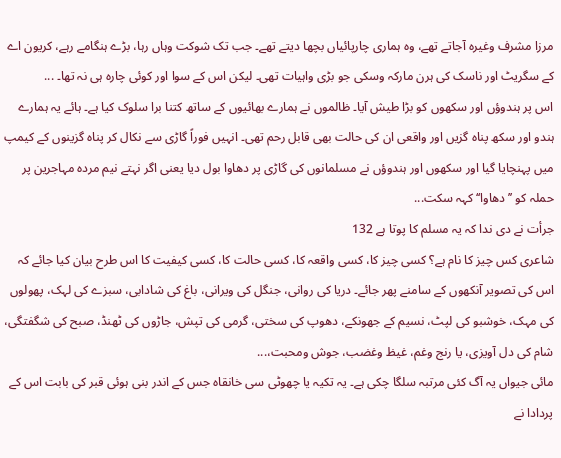مرزا مشرف وغیرہ آجاتے تھے، وہ ہماری چارپائیاں بچھا دیتے تھے۔ جب تک شوکت وہاں رہا، بڑے ہنگامے رہے، کریون اے کے سگریٹ اور ناسک کی ہرن مارکہ وسکی جو بڑی واہیات تھی۔ لیکن اس کے سوا اور کوئی چارہ ہی نہ تھا۔ ...
اس پر ہندوؤں اور سکھوں کو بڑا طیش آیا۔ ظالموں نے ہمارے بھائیوں کے ساتھ کتنا برا سلوک کیا ہے۔ ہائے یہ ہمارے ہندو اور سکھ پناہ گزیں اور واقعی ان کی حالت بھی قابل رحم تھی۔ انہیں فوراً گاڑی سے نکال کر پناہ گزینوں کے کیمپ میں پہنچایا گیا اور سکھوں اور ہندوؤں نے مسلمانوں کی گاڑی پر دھاوا بول دیا یعنی اگر نہتے نیم مردہ مہاجرین پر حملہ کو ’’دھاوا‘‘ کہہ سکت...
جرأت نے دی ندا کہ یہ مسلم کا پوتا ہے 132
شاعری کس چیز کا نام ہے؟ کسی چیز کا، کسی واقعہ کا، کسی حالت کا، کسی کیفیت کا اس طرح بیان کیا جائے کہ اس کی تصویر آنکھوں کے سامنے پھر جائے۔ دریا کی روانی، جنگل کی ویرانی، باغ کی شادابی، سبزے کی لہک، پھولوں کی مہک، خوشبو کی لپٹ، نسیم کے جھونکے، دھوپ کی سختی، گرمی کی تپش، جاڑوں کی ٹھنڈ، صبح کی شگفتگی، شام کی دل آویزی، یا رنج وغم، غیظ وغضب، جوش ومحبت،...
مائی جیواں یہ آگ کئی مرتبہ سلگا چکی ہے۔ یہ تکیہ یا چھوٹی سی خانقاہ جس کے اندر بنی ہوئی قبر کی بابت اس کے پردادا نے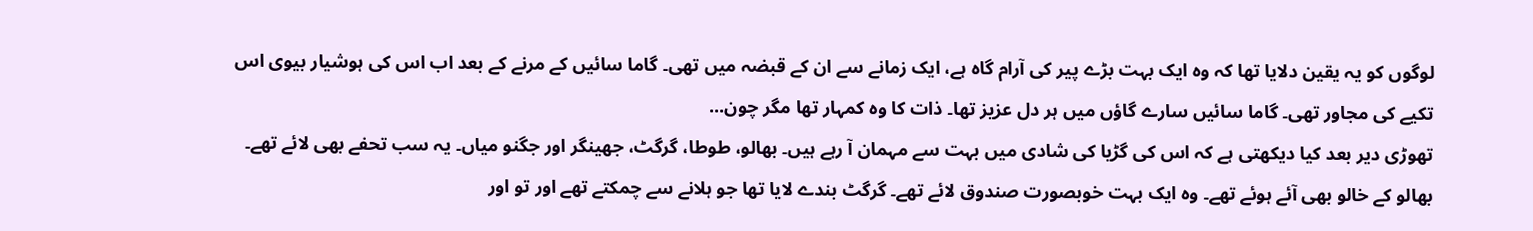لوگوں کو یہ یقین دلایا تھا کہ وہ ایک بہت بڑے پیر کی آرام گاہ ہے، ایک زمانے سے ان کے قبضہ میں تھی۔ گاما سائیں کے مرنے کے بعد اب اس کی ہوشیار بیوی اس تکیے کی مجاور تھی۔ گاما سائیں سارے گاؤں میں ہر دل عزیز تھا۔ ذات کا وہ کمہار تھا مگر چون...
تھوڑی دیر بعد کیا دیکھتی ہے کہ اس کی گڑیا کی شادی میں بہت سے مہمان آ رہے ہیں۔ بھالو، طوطا، گرگٹ، جھینگر اور جگنو میاں۔ یہ سب تحفے بھی لائے تھے۔ بھالو کے خالو بھی آئے ہوئے تھے۔ وہ ایک بہت خوبصورت صندوق لائے تھے۔ گرگٹ بندے لایا تھا جو ہلانے سے چمکتے تھے اور تو اور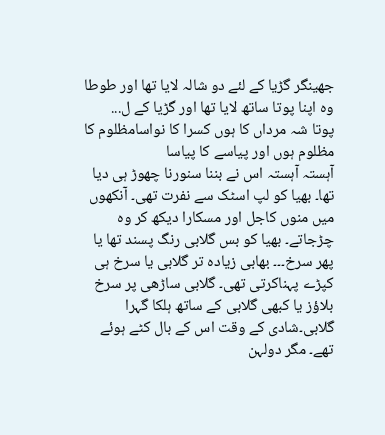جھینگر گڑیا کے لئے دو شالہ لایا تھا اور طوطا وہ اپنا پوتا ساتھ لایا تھا اور گڑیا کے ل...
پوتا شہ مرداں کا ہوں کسرا کا نواسامظلوم کا مظلوم ہوں اور پیاسے کا پیاسا
آہستہ آہستہ اس نے بننا سنورنا چھوڑ ہی دیا تھا۔ بھیا کو لپ اسٹک سے نفرت تھی۔ آنکھوں میں منوں کاجل اور مسکارا دیکھ کر وہ چڑجاتے۔ بھیا کو بس گلابی رنگ پسند تھا یا پھر سرخ۔۔۔ بھابی زیادہ تر گلابی یا سرخ ہی کپڑے پہناکرتی تھی۔ گلابی ساڑھی پر سرخ بلاؤز یا کبھی گلابی کے ساتھ ہلکا گہرا گلابی۔شادی کے وقت اس کے بال کٹے ہوئے تھے۔ مگر دولہن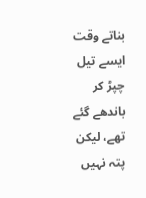بناتے وقت ایسے تیل چپڑ کر باندھے گئے تھے، لیکن پتہ نہیں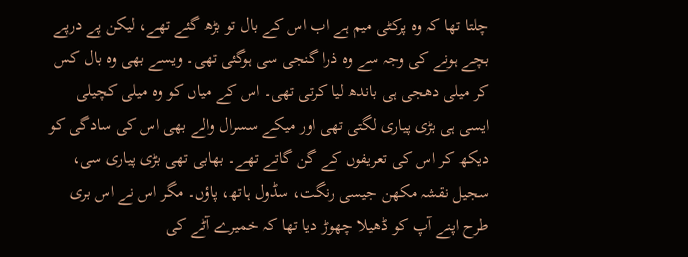چلتا تھا کہ وہ پرکٹی میم ہے اب اس کے بال تو بڑھ گئے تھے، لیکن پے درپے بچے ہونے کی وجہ سے وہ ذرا گنجی سی ہوگئی تھی۔ ویسے بھی وہ بال کس کر میلی دھجی ہی باندھ لیا کرتی تھی۔ اس کے میاں کو وہ میلی کچیلی ایسی ہی بڑی پیاری لگتی تھی اور میکے سسرال والے بھی اس کی سادگی کو دیکھ کر اس کی تعریفوں کے گن گاتے تھے۔ بھابی تھی بڑی پیاری سی، سجیل نقشہ مکھن جیسی رنگت، سڈول ہاتھ، پاؤں۔ مگر اس نے اس بری طرح اپنے آپ کو ڈھیلا چھوڑ دیا تھا کہ خمیرے آٹے کی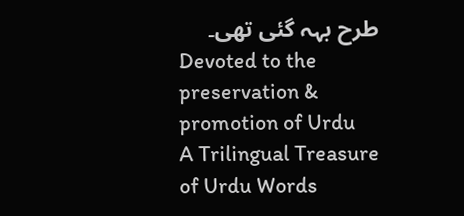طرح بہہ گئی تھی۔
Devoted to the preservation & promotion of Urdu
A Trilingual Treasure of Urdu Words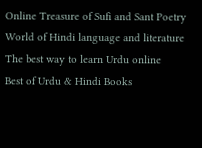Online Treasure of Sufi and Sant Poetry
World of Hindi language and literature
The best way to learn Urdu online
Best of Urdu & Hindi Books